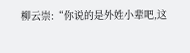柳云崇:“你说的是外姓小辈吧,这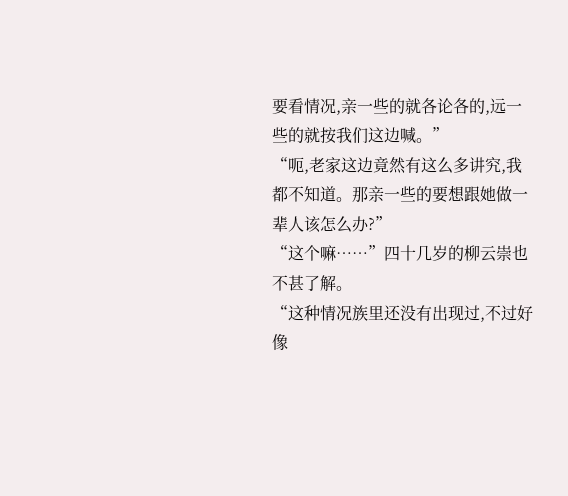要看情况,亲一些的就各论各的,远一些的就按我们这边喊。”
“呃,老家这边竟然有这么多讲究,我都不知道。那亲一些的要想跟她做一辈人该怎么办?”
“这个嘛……”四十几岁的柳云崇也不甚了解。
“这种情况族里还没有出现过,不过好像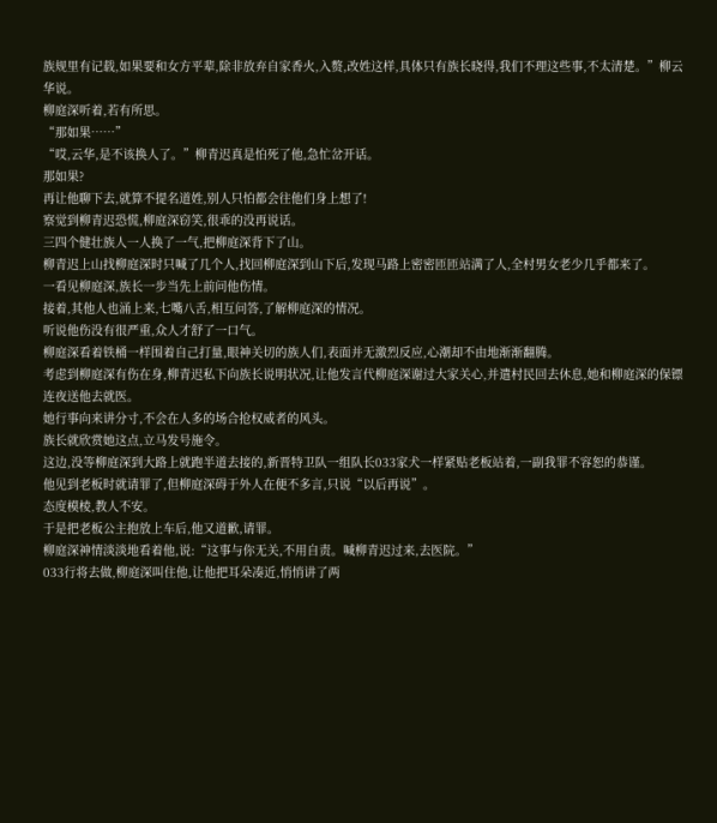族规里有记载,如果要和女方平辈,除非放弃自家香火,入赘,改姓这样,具体只有族长晓得,我们不理这些事,不太清楚。”柳云华说。
柳庭深听着,若有所思。
“那如果……”
“哎,云华,是不该换人了。”柳青迟真是怕死了他,急忙岔开话。
那如果?
再让他聊下去,就算不提名道姓,别人只怕都会往他们身上想了!
察觉到柳青迟恐慌,柳庭深窃笑,很乖的没再说话。
三四个健壮族人一人换了一气,把柳庭深背下了山。
柳青迟上山找柳庭深时只喊了几个人,找回柳庭深到山下后,发现马路上密密匝匝站满了人,全村男女老少几乎都来了。
一看见柳庭深,族长一步当先上前问他伤情。
接着,其他人也涌上来,七嘴八舌,相互问答,了解柳庭深的情况。
听说他伤没有很严重,众人才舒了一口气。
柳庭深看着铁桶一样围着自己打量,眼神关切的族人们,表面并无激烈反应,心潮却不由地渐渐翻腾。
考虑到柳庭深有伤在身,柳青迟私下向族长说明状况,让他发言代柳庭深谢过大家关心,并遣村民回去休息,她和柳庭深的保镖连夜送他去就医。
她行事向来讲分寸,不会在人多的场合抢权威者的风头。
族长就欣赏她这点,立马发号施令。
这边,没等柳庭深到大路上就跑半道去接的,新晋特卫队一组队长033家犬一样紧贴老板站着,一副我罪不容恕的恭谨。
他见到老板时就请罪了,但柳庭深碍于外人在便不多言,只说“以后再说”。
态度模棱,教人不安。
于是把老板公主抱放上车后,他又道歉,请罪。
柳庭深神情淡淡地看着他,说:“这事与你无关,不用自责。喊柳青迟过来,去医院。”
033行将去做,柳庭深叫住他,让他把耳朵凑近,悄悄讲了两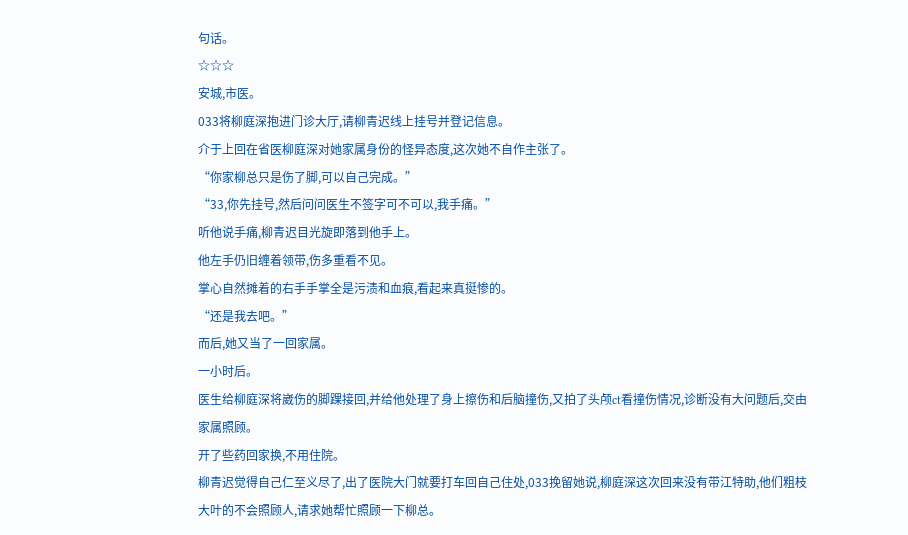句话。
☆☆☆
安城,市医。
033将柳庭深抱进门诊大厅,请柳青迟线上挂号并登记信息。
介于上回在省医柳庭深对她家属身份的怪异态度,这次她不自作主张了。
“你家柳总只是伤了脚,可以自己完成。”
“33,你先挂号,然后问问医生不签字可不可以,我手痛。”
听他说手痛,柳青迟目光旋即落到他手上。
他左手仍旧缠着领带,伤多重看不见。
掌心自然摊着的右手手掌全是污渍和血痕,看起来真挺惨的。
“还是我去吧。”
而后,她又当了一回家属。
一小时后。
医生给柳庭深将崴伤的脚踝接回,并给他处理了身上擦伤和后脑撞伤,又拍了头颅ct看撞伤情况,诊断没有大问题后,交由家属照顾。
开了些药回家换,不用住院。
柳青迟觉得自己仁至义尽了,出了医院大门就要打车回自己住处,033挽留她说,柳庭深这次回来没有带江特助,他们粗枝大叶的不会照顾人,请求她帮忙照顾一下柳总。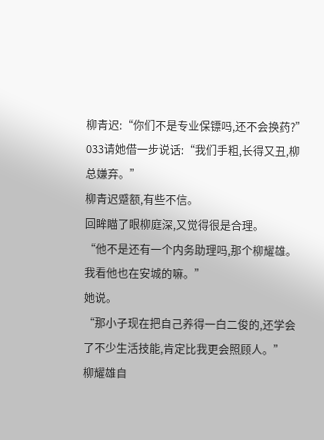柳青迟:“你们不是专业保镖吗,还不会换药?”
033请她借一步说话:“我们手粗,长得又丑,柳总嫌弃。”
柳青迟蹙额,有些不信。
回眸瞄了眼柳庭深,又觉得很是合理。
“他不是还有一个内务助理吗,那个柳耀雄。我看他也在安城的嘛。”
她说。
“那小子现在把自己养得一白二俊的,还学会了不少生活技能,肯定比我更会照顾人。”
柳耀雄自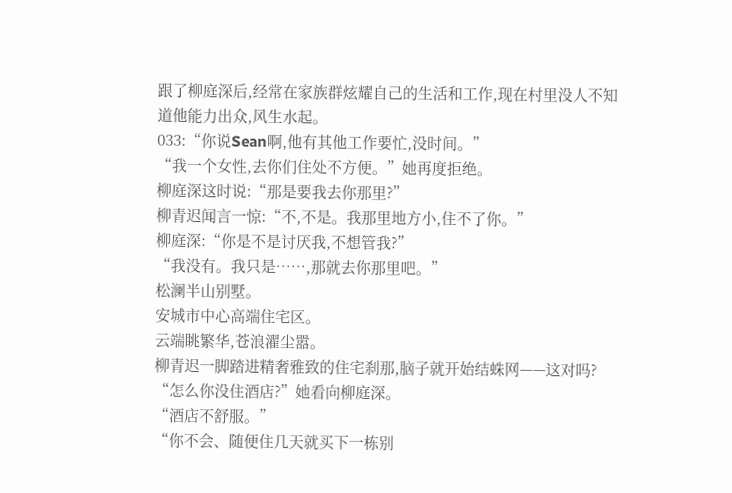跟了柳庭深后,经常在家族群炫耀自己的生活和工作,现在村里没人不知道他能力出众,风生水起。
033:“你说Sean啊,他有其他工作要忙,没时间。”
“我一个女性,去你们住处不方便。”她再度拒绝。
柳庭深这时说:“那是要我去你那里?”
柳青迟闻言一惊:“不,不是。我那里地方小,住不了你。”
柳庭深:“你是不是讨厌我,不想管我?”
“我没有。我只是……,那就去你那里吧。”
松澜半山别墅。
安城市中心高端住宅区。
云端眺繁华,苍浪濯尘嚣。
柳青迟一脚踏进精奢雅致的住宅刹那,脑子就开始结蛛网——这对吗?
“怎么你没住酒店?”她看向柳庭深。
“酒店不舒服。”
“你不会、随便住几天就买下一栋别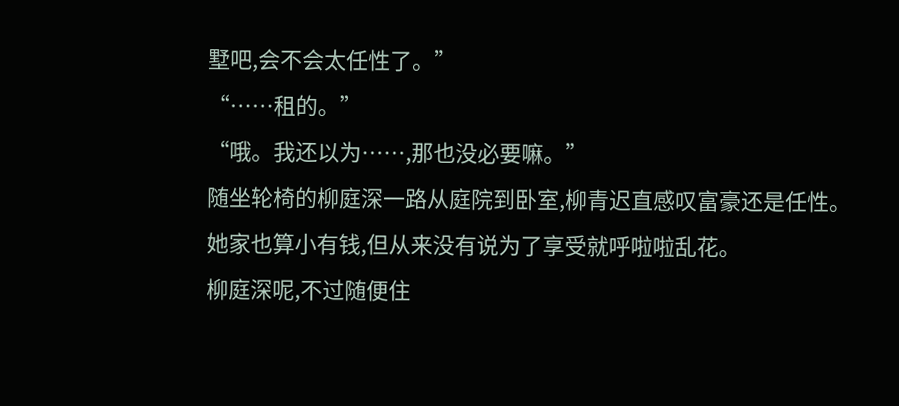墅吧,会不会太任性了。”
“……租的。”
“哦。我还以为……,那也没必要嘛。”
随坐轮椅的柳庭深一路从庭院到卧室,柳青迟直感叹富豪还是任性。
她家也算小有钱,但从来没有说为了享受就呼啦啦乱花。
柳庭深呢,不过随便住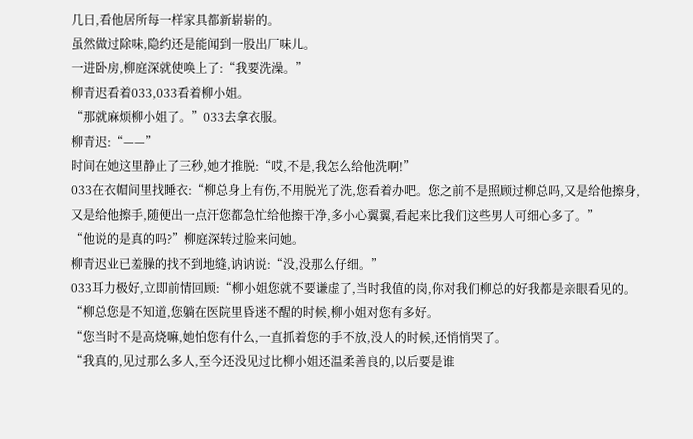几日,看他居所每一样家具都新崭崭的。
虽然做过除味,隐约还是能闻到一股出厂味儿。
一进卧房,柳庭深就使唤上了:“我要洗澡。”
柳青迟看着033,033看着柳小姐。
“那就麻烦柳小姐了。”033去拿衣服。
柳青迟:“——”
时间在她这里静止了三秒,她才推脱:“哎,不是,我怎么给他洗啊!”
033在衣帽间里找睡衣:“柳总身上有伤,不用脱光了洗,您看着办吧。您之前不是照顾过柳总吗,又是给他擦身,又是给他擦手,随便出一点汗您都急忙给他擦干净,多小心翼翼,看起来比我们这些男人可细心多了。”
“他说的是真的吗?”柳庭深转过脸来问她。
柳青迟业已羞臊的找不到地缝,讷讷说:“没,没那么仔细。”
033耳力极好,立即前情回顾:“柳小姐您就不要谦虚了,当时我值的岗,你对我们柳总的好我都是亲眼看见的。
“柳总您是不知道,您躺在医院里昏迷不醒的时候,柳小姐对您有多好。
“您当时不是高烧嘛,她怕您有什么,一直抓着您的手不放,没人的时候,还悄悄哭了。
“我真的,见过那么多人,至今还没见过比柳小姐还温柔善良的,以后要是谁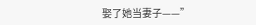娶了她当妻子——”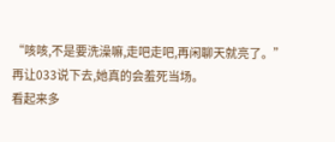“咳咳,不是要洗澡嘛,走吧走吧,再闲聊天就亮了。”
再让033说下去,她真的会羞死当场。
看起来多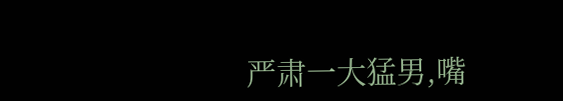严肃一大猛男,嘴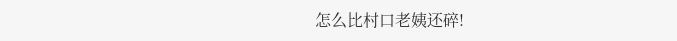怎么比村口老姨还碎!